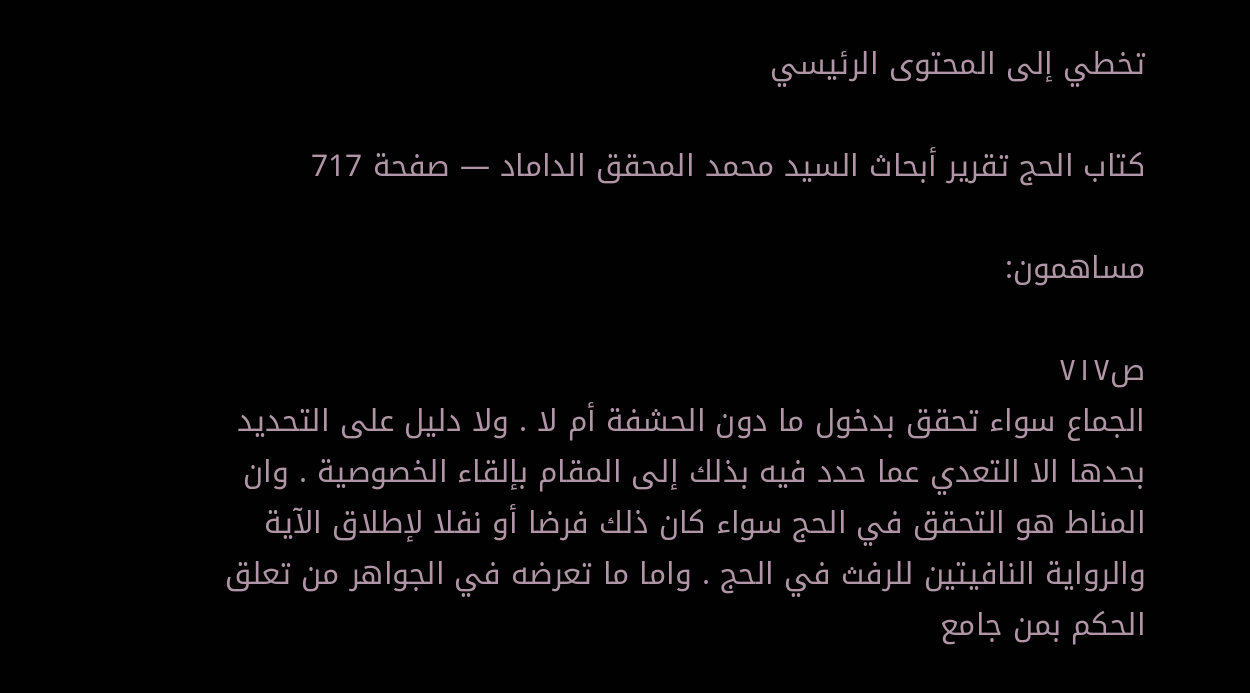تخطي إلى المحتوى الرئيسي

كتاب الحج تقرير أبحاث السيد محمد المحقق الداماد — صفحة 717

مساهمون:

ص٧١٧
الجماع سواء تحقق بدخول ما دون الحشفة أم لا . ولا دليل على التحديد بحدها الا التعدي عما حدد فيه بذلك إلى المقام بإلقاء الخصوصية . وان المناط هو التحقق في الحج سواء كان ذلك فرضا أو نفلا لإطلاق الآية والرواية النافيتين للرفث في الحج . واما ما تعرضه في الجواهر من تعلق الحكم بمن جامع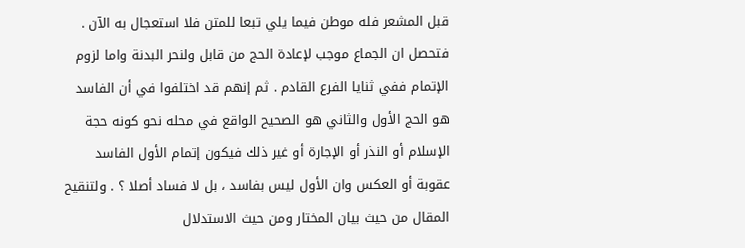قبل المشعر فله موطن فيما يلي تبعا للمتن فلا استعجال به الآن . فتحصل ان الجماع موجب لإعادة الحج من قابل ولنحر البدنة واما لزوم الإتمام ففي ثنايا الفرع القادم . ثم إنهم قد اختلفوا في أن الفاسد هو الحج الأول والثاني هو الصحيح الواقع في محله نحو كونه حجة الإسلام أو النذر أو الإجارة أو غير ذلك فيكون إتمام الأول الفاسد عقوبة أو العكس وان الأول ليس بفاسد ، بل لا فساد أصلا ؟ . ولتنقيح المقال من حيث بيان المختار ومن حيث الاستدلال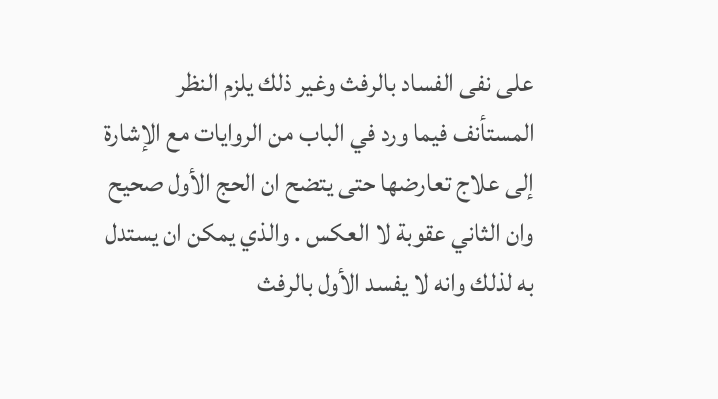على نفى الفساد بالرفث وغير ذلك يلزم النظر المستأنف فيما ورد في الباب من الروايات مع الإشارة إلى علاج تعارضها حتى يتضح ان الحج الأول صحيح وان الثاني عقوبة لا العكس . والذي يمكن ان يستدل به لذلك وانه لا يفسد الأول بالرفث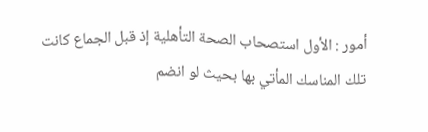أمور : الأول استصحاب الصحة التأهلية إذ قبل الجماع كانت تلك المناسك المأتي بها بحيث لو انضم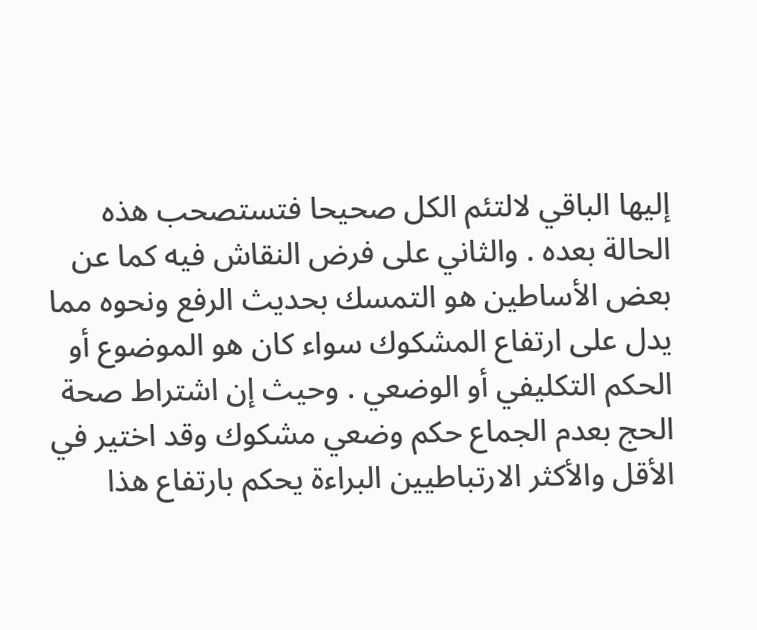إليها الباقي لالتئم الكل صحيحا فتستصحب هذه الحالة بعده . والثاني على فرض النقاش فيه كما عن بعض الأساطين هو التمسك بحديث الرفع ونحوه مما يدل على ارتفاع المشكوك سواء كان هو الموضوع أو الحكم التكليفي أو الوضعي . وحيث إن اشتراط صحة الحج بعدم الجماع حكم وضعي مشكوك وقد اختير في الأقل والأكثر الارتباطيين البراءة يحكم بارتفاع هذا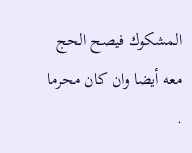المشكوك فيصح الحج معه أيضا وان كان محرما .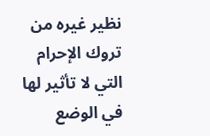نظير غيره من تروك الإحرام التي لا تأثير لها في الوضع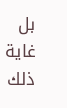بل غاية ذلك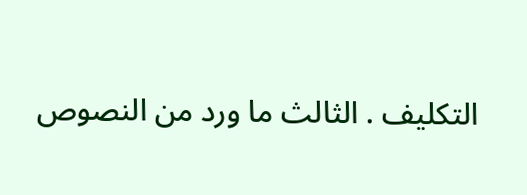التكليف . الثالث ما ورد من النصوص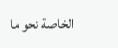الخاصة نحو ما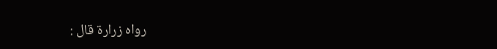رواه زرارة قال :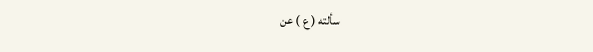سألته ( ع ) عن